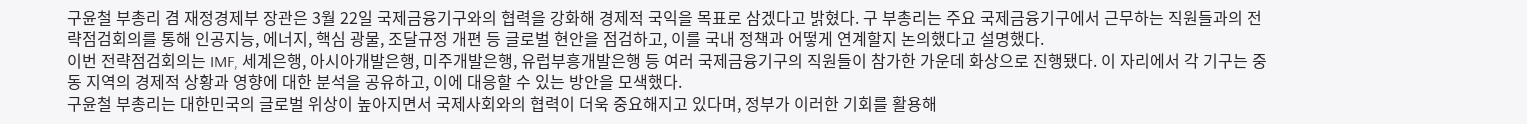구윤철 부총리 겸 재정경제부 장관은 3월 22일 국제금융기구와의 협력을 강화해 경제적 국익을 목표로 삼겠다고 밝혔다. 구 부총리는 주요 국제금융기구에서 근무하는 직원들과의 전략점검회의를 통해 인공지능, 에너지, 핵심 광물, 조달규정 개편 등 글로벌 현안을 점검하고, 이를 국내 정책과 어떻게 연계할지 논의했다고 설명했다.
이번 전략점검회의는 IMF, 세계은행, 아시아개발은행, 미주개발은행, 유럽부흥개발은행 등 여러 국제금융기구의 직원들이 참가한 가운데 화상으로 진행됐다. 이 자리에서 각 기구는 중동 지역의 경제적 상황과 영향에 대한 분석을 공유하고, 이에 대응할 수 있는 방안을 모색했다.
구윤철 부총리는 대한민국의 글로벌 위상이 높아지면서 국제사회와의 협력이 더욱 중요해지고 있다며, 정부가 이러한 기회를 활용해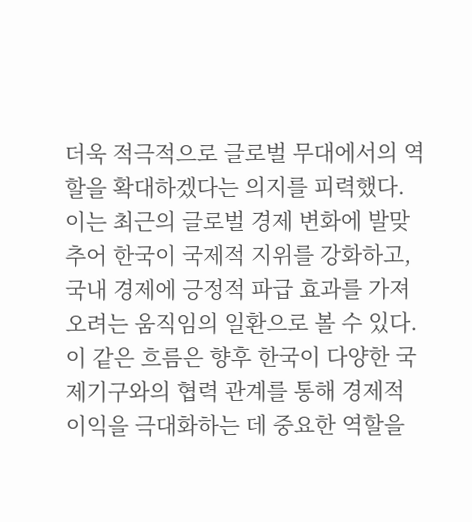더욱 적극적으로 글로벌 무대에서의 역할을 확대하겠다는 의지를 피력했다. 이는 최근의 글로벌 경제 변화에 발맞추어 한국이 국제적 지위를 강화하고, 국내 경제에 긍정적 파급 효과를 가져오려는 움직임의 일환으로 볼 수 있다.
이 같은 흐름은 향후 한국이 다양한 국제기구와의 협력 관계를 통해 경제적 이익을 극대화하는 데 중요한 역할을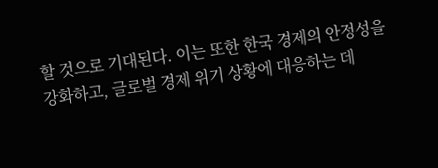할 것으로 기대된다. 이는 또한 한국 경제의 안정성을 강화하고, 글로벌 경제 위기 상황에 대응하는 데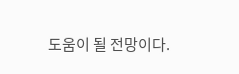도움이 될 전망이다.